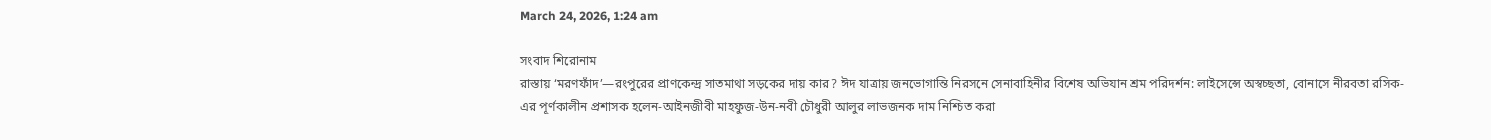March 24, 2026, 1:24 am

সংবাদ শিরোনাম
রাস্তায় ‘মরণফাঁদ’—রংপুরের প্রাণকেন্দ্র সাতমাথা সড়কের দায় কার? ঈদ যাত্রায় জনভোগান্তি নিরসনে সেনাবাহিনীর বিশেষ অভিযান শ্রম পরিদর্শন: লাইসেন্সে অস্বচ্ছতা, বোনাসে নীরবতা রসিক-এর পূর্ণকালীন প্রশাসক হলেন-আইনজীবী মাহফুজ-উন-নবী চৌধুরী আলুর লাভজনক দাম নিশ্চিত করা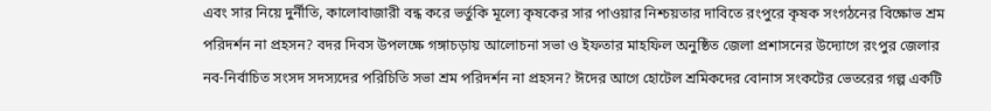এবং সার নিয়ে দুর্নীতি, কালোবাজারী বন্ধ করে ভর্তুকি মূল্যে কৃষকের সার পাওয়ার নিশ্চয়তার দাবিতে রংপুরে কৃষক সংগঠনের বিক্ষোভ শ্রম পরিদর্শন না প্রহসন? বদর দিবস উপলক্ষে গঙ্গাচড়ায় আলোচনা সভা ও ইফতার মাহফিল অনুষ্ঠিত জেলা প্রশাসনের উদ্যোগে রংপুর জেলার নব-নির্বাচিত সংসদ সদস্যদের পরিচিতি সভা শ্রম পরিদর্শন না প্রহসন? ঈদের আগে হোটেল শ্রমিকদের বোনাস সংকটের ভেতরের গল্প একটি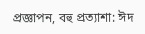প্রজ্ঞাপন, বহু প্রত্যাশা: ঈদ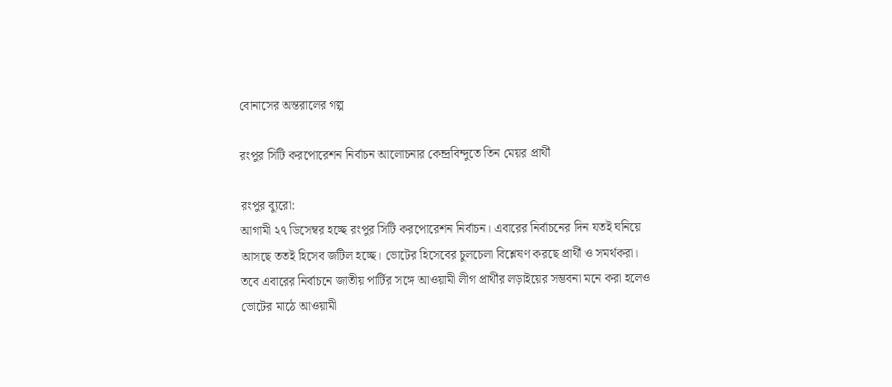বোনাসের অন্তরালের গল্প

রংপুর সিটি করপোরেশন নির্বাচন আলোচনার কেন্দ্রবিন্দুতে তিন মেয়র প্রার্থী

রংপুর ব্যুরো:
আগামী ২৭ ডিসেম্বর হচ্ছে রংপুর সিটি করপোরেশন নির্বাচন। এবারের নির্বাচনের দিন যতই ঘনিয়ে
আসছে ততই হিসেব জটিল হচ্ছে। ভোটের হিসেবের চুলচেলা বিশ্লেষণ করছে প্রার্থী ও সমর্থকরা। তবে এবারের নির্বাচনে জাতীয় পার্টির সঙ্গে আওয়ামী লীগ প্রার্থীর লড়াইয়ের সম্ভবনা মনে করা হলেও ভোটের মাঠে আওয়ামী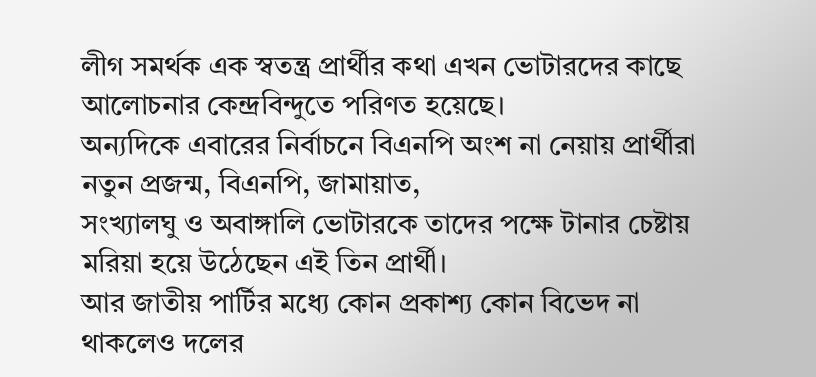লীগ সমর্থক এক স্বতন্ত্র প্রার্থীর কথা এখন ভোটারদের কাছে আলোচনার কেন্দ্রবিন্দুতে পরিণত হয়েছে।
অন্যদিকে এবারের নির্বাচনে বিএনপি অংশ না নেয়ায় প্রার্থীরা নতুন প্রজন্ম, বিএনপি, জামায়াত,
সংখ্যালঘু ও অবাঙ্গালি ভোটারকে তাদের পক্ষে টানার চেষ্টায় মরিয়া হয়ে উঠেছেন এই তিন প্রার্থী।
আর জাতীয় পার্টির মধ্যে কোন প্রকাশ্য কোন বিভেদ না থাকলেও দলের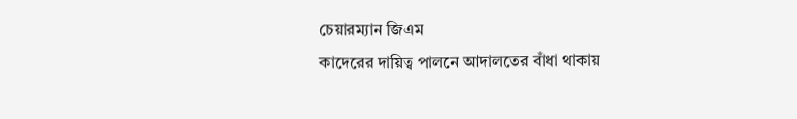চেয়ারম্যান জিএম
কাদেরের দায়িত্ব পালনে আদালতের বাঁধা থাকায়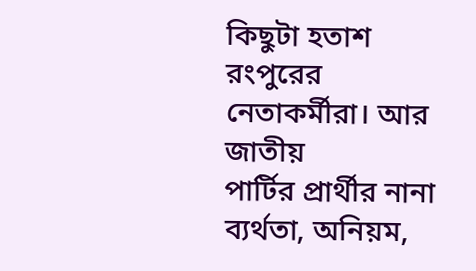কিছুটা হতাশ রংপুরের নেতাকর্মীরা। আর জাতীয়
পার্টির প্রার্থীর নানা ব্যর্থতা, অনিয়ম,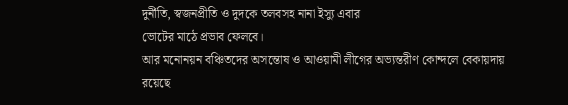দুর্নীতি, স্বজনপ্রীতি ও দুদকে তলবসহ নানা ইস্যু এবার
ভোটের মাঠে প্রভাব ফেলবে।
আর মনোনয়ন বঞ্চিতদের অসন্তোষ ও আওয়ামী লীগের অভ্যন্তরীণ কোন্দলে বেকায়দায় রয়েছে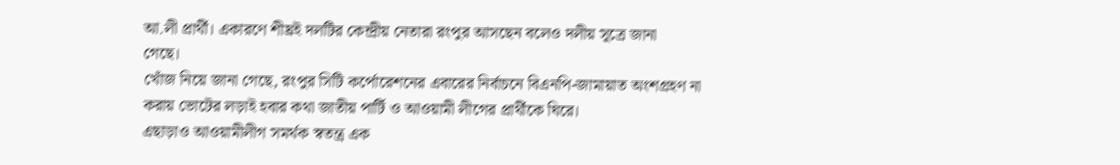আ.লী প্রার্থী। একারণে শীঘ্রই দলটির কেন্দ্রীয় নেতারা রংপুর আসছেন বলেও দলীয় সূত্রে জানা
গেছে।
খোঁজ নিয়ে জানা গেছে, রংপুর সিটি কর্পোরেশনের এবারের নির্বাচনে বিএনপি-জামায়াত অংশগ্রহণ না
করায় ভোটের লড়াই হবার কথা জাতীয় পার্টি ও আওয়ামী লীগের প্রার্থীকে ঘিরে।
এছাড়াও আওয়ামীলীগ সমর্থক স্বতন্ত্র এক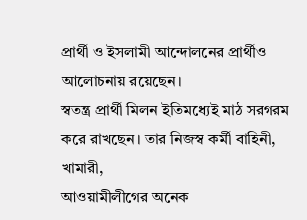প্রার্থী ও ইসলামী আন্দোলনের প্রার্থীও
আলোচনায় রয়েছেন।
স্বতন্ত্র প্রার্থী মিলন ইতিমধ্যেই মাঠ সরগরম করে রাখছেন। তার নিজস্ব কর্মী বাহিনী, খামারী,
আওয়ামীলীগের অনেক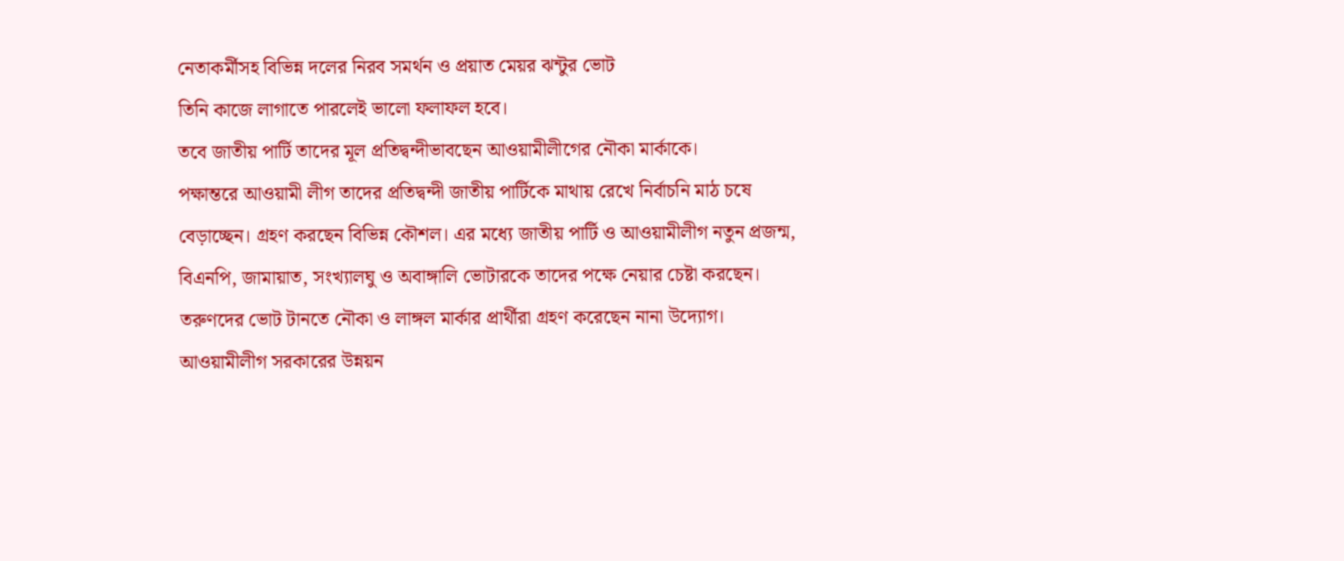নেতাকর্মীসহ বিভিন্ন দলের নিরব সমর্থন ও প্রয়াত মেয়র ঝন্টুর ভোট
তিনি কাজে লাগাতে পারলেই ভালো ফলাফল হবে।
তবে জাতীয় পার্টি তাদের মূল প্রতিদ্বন্দীভাবছেন আওয়ামীলীগের নৌকা মার্কাকে।
পক্ষান্তরে আওয়ামী লীগ তাদের প্রতিদ্বন্দী জাতীয় পার্টিকে মাথায় রেখে নির্বাচনি মাঠ চষে
বেড়াচ্ছেন। গ্রহণ করছেন বিভিন্ন কৌশল। এর মধ্যে জাতীয় পার্টি ও আওয়ামীলীগ নতুন প্রজন্ম,
বিএনপি, জামায়াত, সংখ্যালঘু ও অবাঙ্গালি ভোটারকে তাদের পক্ষে নেয়ার চেষ্টা করছেন।
তরুণদের ভোট টানতে নৌকা ও লাঙ্গল মার্কার প্রার্থীরা গ্রহণ করেছেন নানা উদ্যোগ।
আওয়ামীলীগ সরকারের উন্নয়ন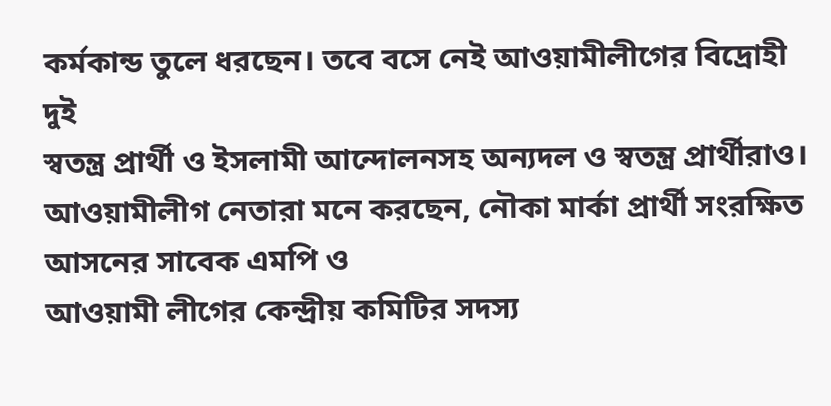কর্মকান্ড তুলে ধরছেন। তবে বসে নেই আওয়ামীলীগের বিদ্রোহী দুই
স্বতন্ত্র প্রার্থী ও ইসলামী আন্দোলনসহ অন্যদল ও স্বতন্ত্র প্রার্থীরাও।
আওয়ামীলীগ নেতারা মনে করছেন, নৌকা মার্কা প্রার্থী সংরক্ষিত আসনের সাবেক এমপি ও
আওয়ামী লীগের কেন্দ্রীয় কমিটির সদস্য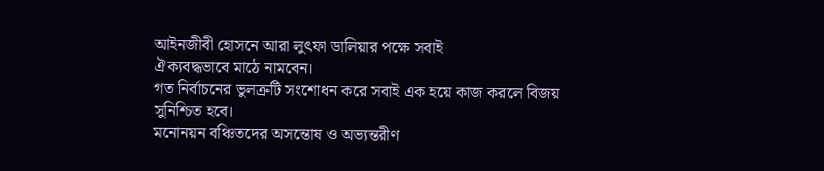আইনজীবী হোসনে আরা লুৎফা ডালিয়ার পক্ষে সবাই
ঐক্যবদ্ধভাবে মাঠে নামবেন।
গত নির্বাচনের ভুলত্রুটি সংশোধন করে সবাই এক হয়ে কাজ করলে বিজয় সুনিশ্চিত হবে।
মনোনয়ন বঞ্চিতদের অসন্তোষ ও অভ্যন্তরীণ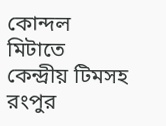কোন্দল মিটাতে কেন্দ্রীয় টিমসহ রংপুর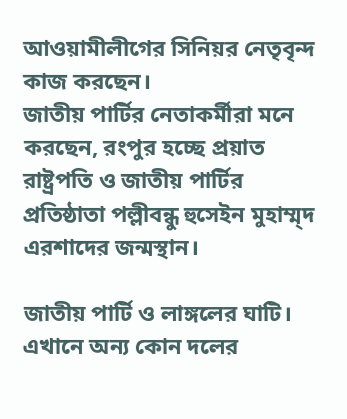আওয়ামীলীগের সিনিয়র নেতৃবৃন্দ কাজ করছেন।
জাতীয় পার্টির নেতাকর্মীরা মনে করছেন, রংপুর হচ্ছে প্রয়াত রাষ্ট্রপতি ও জাতীয় পার্টির
প্রতিষ্ঠাতা পল্লীবন্ধু হুসেইন মুহাম্ম্দ এরশাদের জন্মস্থান।

জাতীয় পার্টি ও লাঙ্গলের ঘাটি। এখানে অন্য কোন দলের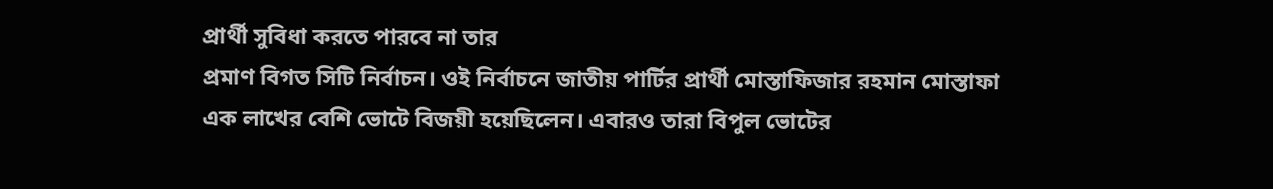প্রার্থী সুবিধা করতে পারবে না তার
প্রমাণ বিগত সিটি নির্বাচন। ওই নির্বাচনে জাতীয় পার্টির প্রার্থী মোস্তাফিজার রহমান মোস্তাফা
এক লাখের বেশি ভোটে বিজয়ী হয়েছিলেন। এবারও তারা বিপুল ভোটের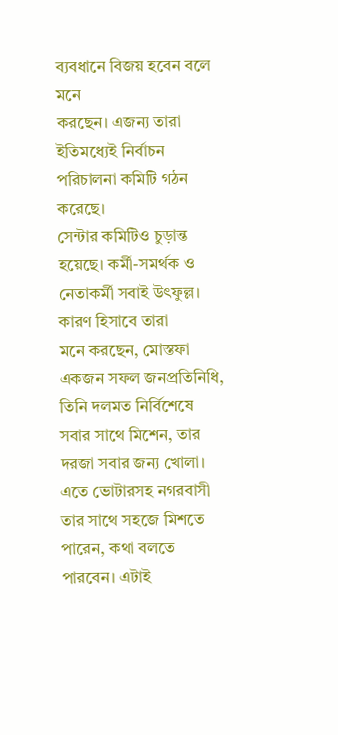ব্যবধানে বিজয় হবেন বলে মনে
করছেন। এজন্য তারা ইতিমধ্যেই নির্বাচন পরিচালনা কমিটি গঠন করেছে।
সেন্টার কমিটিও চুড়ান্ত হয়েছে। কর্মী-সমর্থক ও নেতাকর্মী সবাই উৎফুল্ল। কারণ হিসাবে তারা
মনে করছেন, মোস্তফা একজন সফল জনপ্রতিনিধি, তিনি দলমত নির্বিশেষে সবার সাথে মিশেন, তার
দরজা সবার জন্য খোলা। এতে ভোটারসহ নগরবাসী তার সাথে সহজে মিশতে পারেন, কথা বলতে
পারবেন। এটাই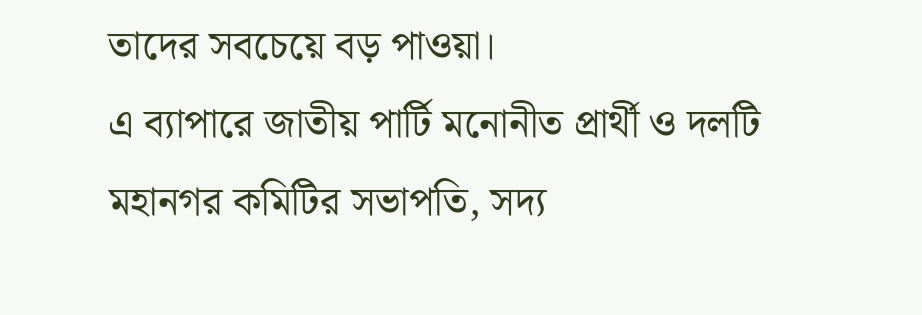তাদের সবচেয়ে বড় পাওয়া।
এ ব্যাপারে জাতীয় পার্টি মনোনীত প্রার্থী ও দলটি মহানগর কমিটির সভাপতি, সদ্য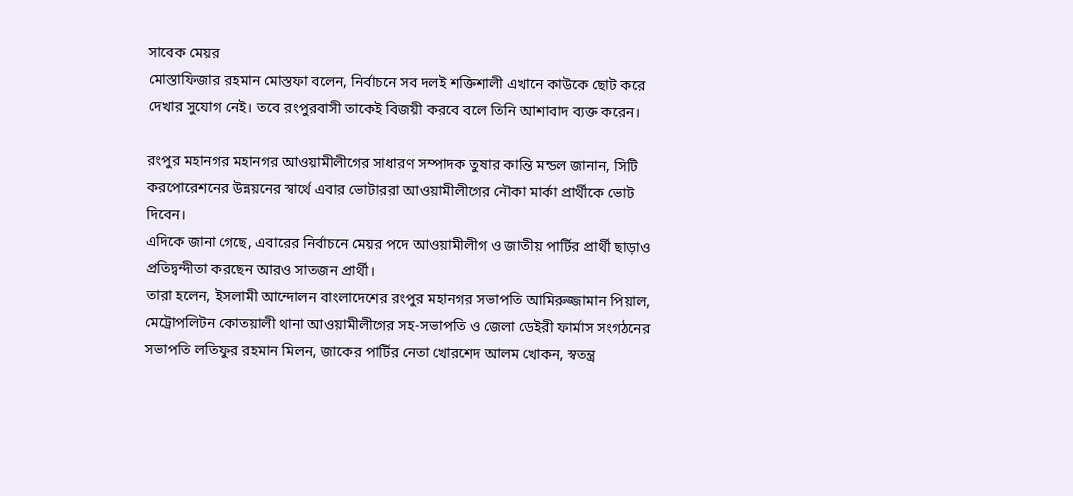সাবেক মেয়র
মোস্তাফিজার রহমান মোস্তফা বলেন, নির্বাচনে সব দলই শক্তিশালী এখানে কাউকে ছোট করে
দেখার সুযোগ নেই। তবে রংপুরবাসী তাকেই বিজয়ী করবে বলে তিনি আশাবাদ ব্যক্ত করেন।

রংপুর মহানগর মহানগর আওয়ামীলীগের সাধারণ সম্পাদক তুষার কান্তি মন্ডল জানান, সিটি
করপোরেশনের উন্নয়নের স্বার্থে এবার ভোটাররা আওয়ামীলীগের নৌকা মার্কা প্রার্থীকে ভোট
দিবেন।
এদিকে জানা গেছে, এবারের নির্বাচনে মেয়র পদে আওয়ামীলীগ ও জাতীয় পার্টির প্রার্থী ছাড়াও
প্রতিদ্বন্দীতা করছেন আরও সাতজন প্রার্থী।
তারা হলেন, ইসলামী আন্দোলন বাংলাদেশের রংপুর মহানগর সভাপতি আমিরুজ্জামান পিয়াল,
মেট্রোপলিটন কোতয়ালী থানা আওয়ামীলীগের সহ-সভাপতি ও জেলা ডেইরী ফার্মাস সংগঠনের
সভাপতি লতিফুর রহমান মিলন, জাকের পার্টির নেতা খোরশেদ আলম খোকন, স্বতন্ত্র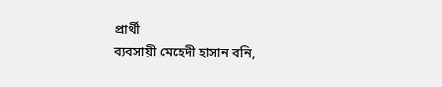প্রার্থী
ব্যবসায়ী মেহেদী হাসান বনি,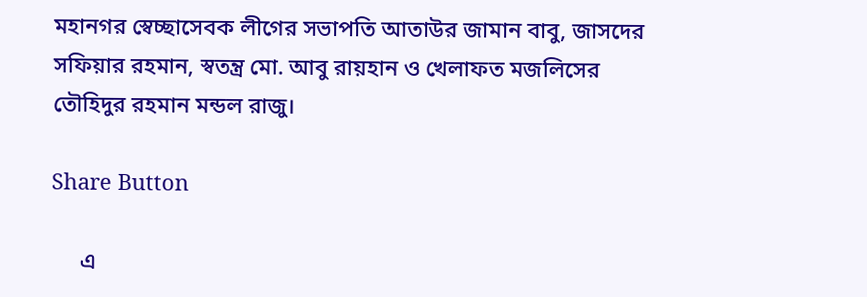মহানগর স্বেচ্ছাসেবক লীগের সভাপতি আতাউর জামান বাবু, জাসদের
সফিয়ার রহমান, স্বতন্ত্র মো. আবু রায়হান ও খেলাফত মজলিসের তৌহিদুর রহমান মন্ডল রাজু।

Share Button

     এ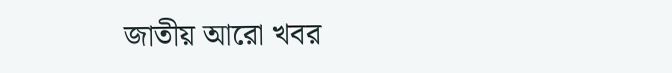জাতীয় আরো খবর